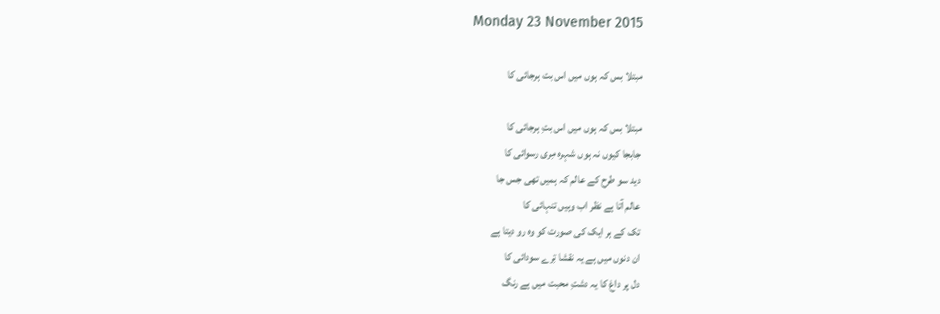Monday 23 November 2015

مبتلا بس کہ ہوں میں اس بت ہرجائی کا

مبتلا بس کہ ہوں میں اس بتِ ہرجائی کا
جابجا کیوں نہ ہوں شہرہ مِری رسوائی کا
دید سو طرح کے عالم کہ ہمیں تھی جس جا
عالم آتا ہے نظر اب وہیں تنہائی کا
تک کے ہر ایک کی صورت کو وہ رو دیتا ہے
ان دنوں میں ہے یہ نقشا تِرے سودائی کا
دل پر داغ کا یہ دشتِ محبت میں ہے رنگ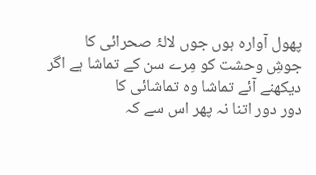پھول آوارہ ہوں جوں لالۂ صحرائی کا
جوشِ وحشت کو مِرے سن کے تماشا ہے اگر
دیکھنے آئے تماشا وہ تماشائی کا
دور دور اتنا نہ پھر اس سے کہ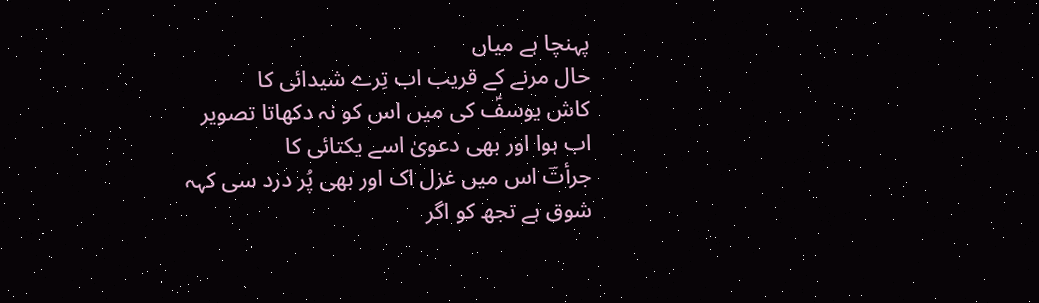پہنچا ہے میاں
حال مرنے کے قریب اب تِرے شیدائی کا
کاش یوسفؑ کی میں اس کو نہ دکھاتا تصویر
اب ہوا اور بھی دعویٰ اسے یکتائی کا
جرأتؔ اس میں غزل اک اور بھی پُر درد سی کہہ
شوق ہے تجھ کو اگر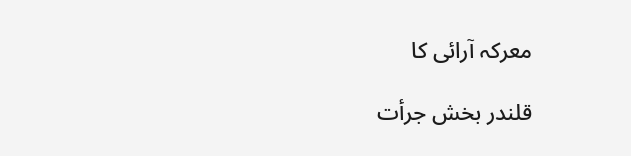معرکہ آرائی کا

قلندر بخش جرأت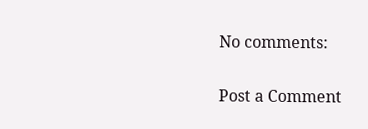No comments:

Post a Comment